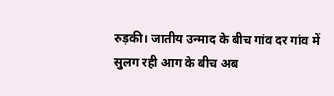रुड़की। जातीय उन्माद के बीच गांव दर गांव में सुलग रही आग के बीच अब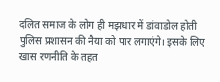दलित समाज के लोग ही मझधार में डांवाडोल होती पुलिस प्रशासन की नैया को पार लगाएंगे। इसके लिए खास रणनीति के तहत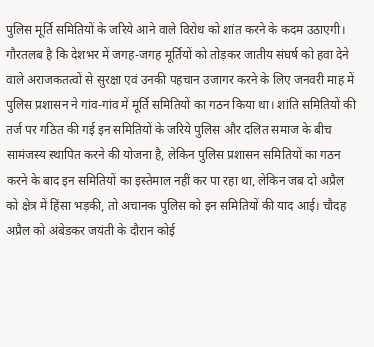पुलिस मूर्ति समितियों के जरिये आने वाले विरोध को शांत करने के कदम उठाएगी।
गौरतलब है कि देशभर में जगह-जगह मूर्तियों को तोड़कर जातीय संघर्ष को हवा देने वाले अराजकतत्वों से सुरक्षा एवं उनकी पहचान उजागर करने के लिए जनवरी माह में पुलिस प्रशासन ने गांव-गांव में मूर्ति समितियों का गठन किया था। शांति समितियों की तर्ज पर गठित की गई इन समितियों के जरिये पुलिस और दलित समाज के बीच सामंजस्य स्थापित करने की योजना है, लेकिन पुलिस प्रशासन समितियों का गठन करने के बाद इन समितियों का इस्तेमाल नहीं कर पा रहा था, लेकिन जब दो अप्रैल को क्षेत्र में हिंसा भड़की, तो अचानक पुलिस को इन समितियों की याद आई। चौदह अप्रैल को अंबेडकर जयंती के दौरान कोई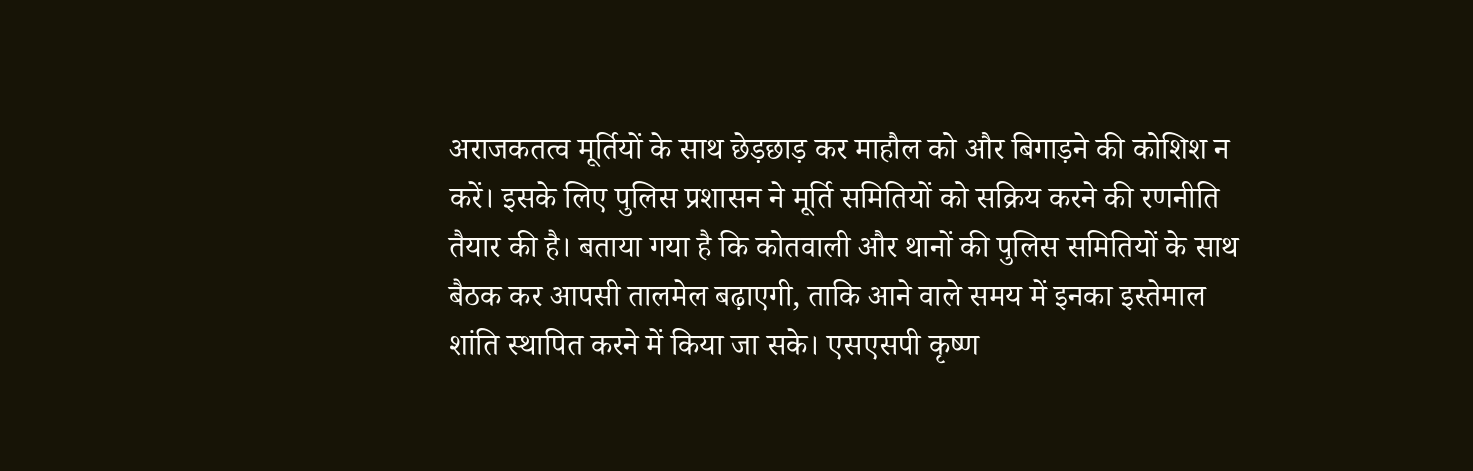अराजकतत्व मूर्तियों के साथ छेड़छाड़ कर माहौल को और बिगाड़ने की कोशिश न करें। इसके लिए पुलिस प्रशासन ने मूर्ति समितियों को सक्रिय करने की रणनीति तैयार की है। बताया गया है कि कोतवाली और थानों की पुलिस समितियों के साथ बैठक कर आपसी तालमेल बढ़ाएगी, ताकि आने वाले समय में इनका इस्तेमाल शांति स्थापित करने में किया जा सके। एसएसपी कृष्ण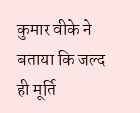कुमार वीके ने बताया कि जल्द ही मूर्ति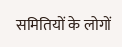समितियों के लोगों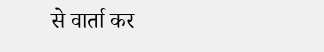से वार्ता कर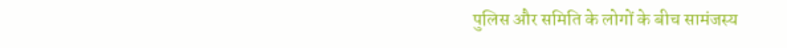पुलिस और समिति के लोगों के बीच सामंजस्य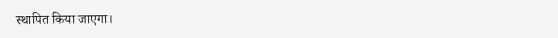स्थापित किया जाएगा।